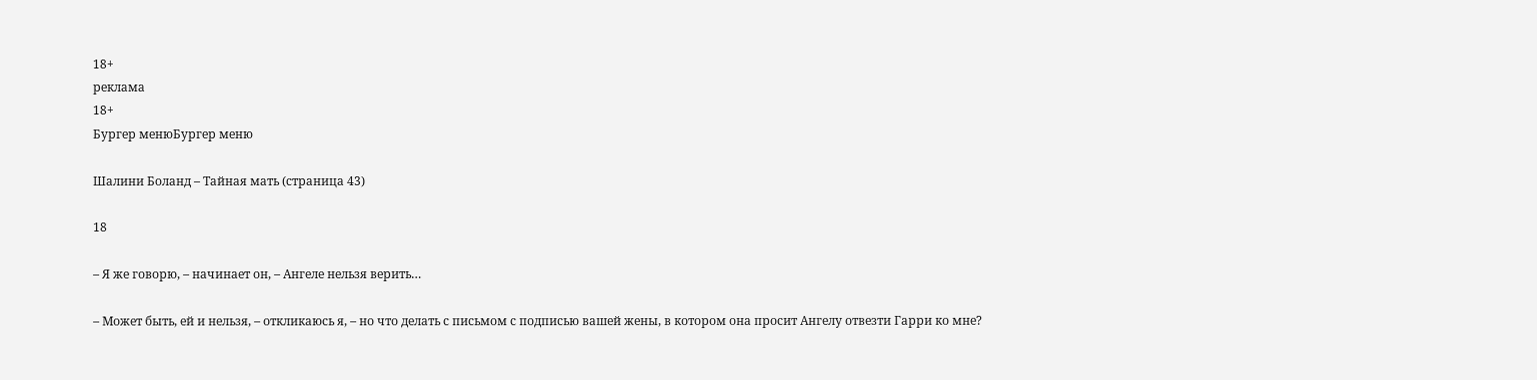18+
реклама
18+
Бургер менюБургер меню

Шалини Боланд – Тайная мать (страница 43)

18

– Я же говорю, – начинает он, – Ангеле нельзя верить…

– Может быть, ей и нельзя, – откликаюсь я, – но что делать с письмом с подписью вашей жены, в котором она просит Ангелу отвезти Гарри ко мне?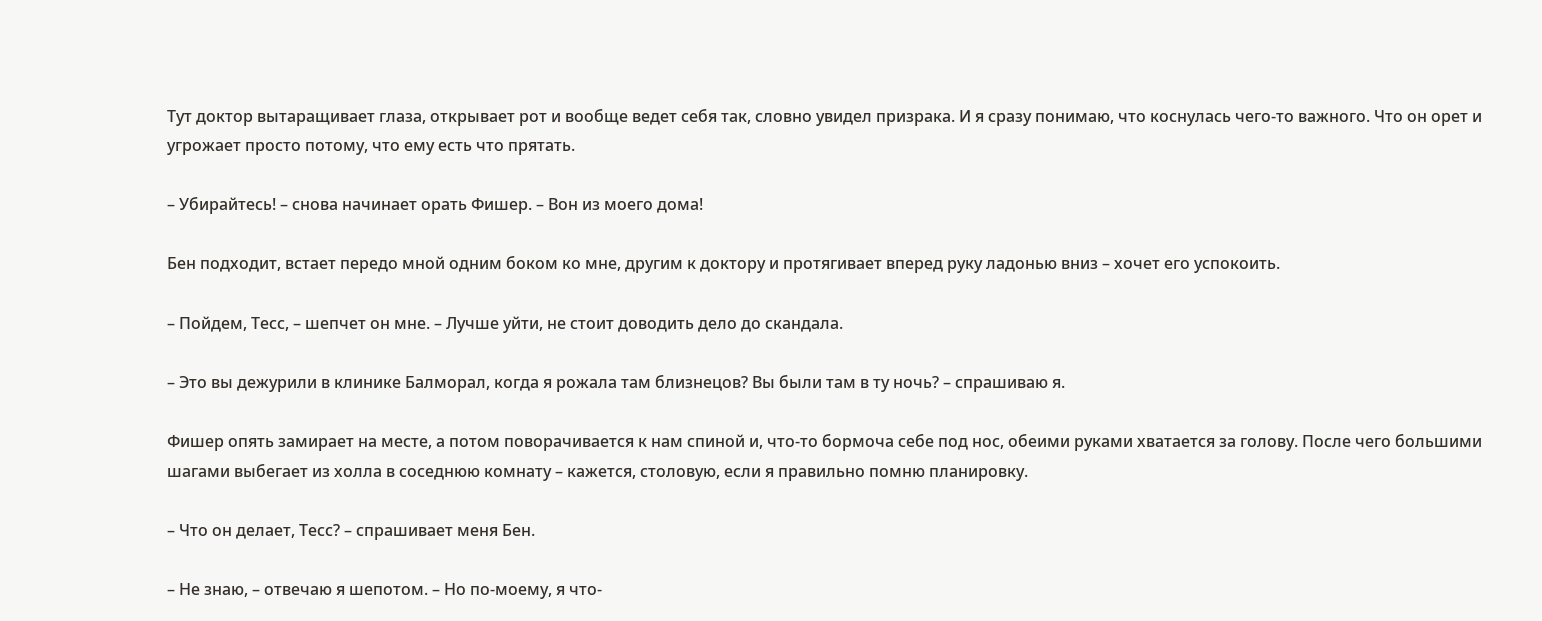Тут доктор вытаращивает глаза, открывает рот и вообще ведет себя так, словно увидел призрака. И я сразу понимаю, что коснулась чего-то важного. Что он орет и угрожает просто потому, что ему есть что прятать.

– Убирайтесь! – снова начинает орать Фишер. – Вон из моего дома!

Бен подходит, встает передо мной одним боком ко мне, другим к доктору и протягивает вперед руку ладонью вниз – хочет его успокоить.

– Пойдем, Тесс, – шепчет он мне. – Лучше уйти, не стоит доводить дело до скандала.

– Это вы дежурили в клинике Балморал, когда я рожала там близнецов? Вы были там в ту ночь? – спрашиваю я.

Фишер опять замирает на месте, а потом поворачивается к нам спиной и, что-то бормоча себе под нос, обеими руками хватается за голову. После чего большими шагами выбегает из холла в соседнюю комнату – кажется, столовую, если я правильно помню планировку.

– Что он делает, Тесс? – спрашивает меня Бен.

– Не знаю, – отвечаю я шепотом. – Но по-моему, я что-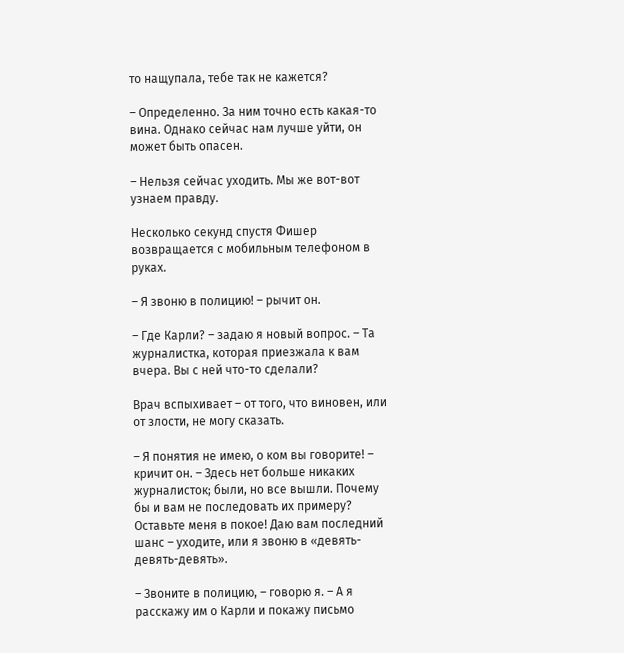то нащупала, тебе так не кажется?

– Определенно. За ним точно есть какая-то вина. Однако сейчас нам лучше уйти, он может быть опасен.

– Нельзя сейчас уходить. Мы же вот-вот узнаем правду.

Несколько секунд спустя Фишер возвращается с мобильным телефоном в руках.

– Я звоню в полицию! – рычит он.

– Где Карли? – задаю я новый вопрос. – Та журналистка, которая приезжала к вам вчера. Вы с ней что-то сделали?

Врач вспыхивает – от того, что виновен, или от злости, не могу сказать.

– Я понятия не имею, о ком вы говорите! – кричит он. – Здесь нет больше никаких журналисток; были, но все вышли. Почему бы и вам не последовать их примеру? Оставьте меня в покое! Даю вам последний шанс – уходите, или я звоню в «девять-девять-девять».

– Звоните в полицию, – говорю я. – А я расскажу им о Карли и покажу письмо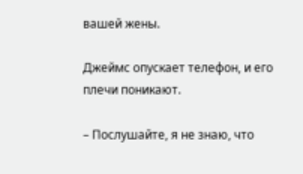вашей жены.

Джеймс опускает телефон, и его плечи поникают.

– Послушайте, я не знаю, что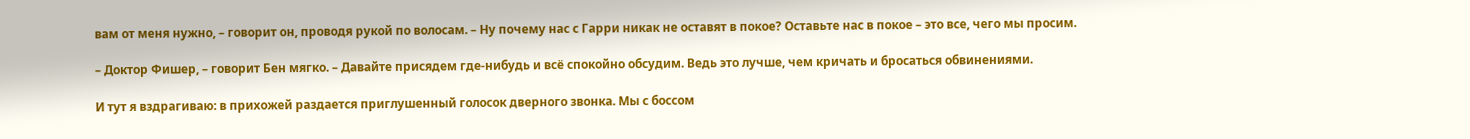вам от меня нужно, – говорит он, проводя рукой по волосам. – Ну почему нас с Гарри никак не оставят в покое? Оставьте нас в покое – это все, чего мы просим.

– Доктор Фишер, – говорит Бен мягко. – Давайте присядем где-нибудь и всё спокойно обсудим. Ведь это лучше, чем кричать и бросаться обвинениями.

И тут я вздрагиваю: в прихожей раздается приглушенный голосок дверного звонка. Мы с боссом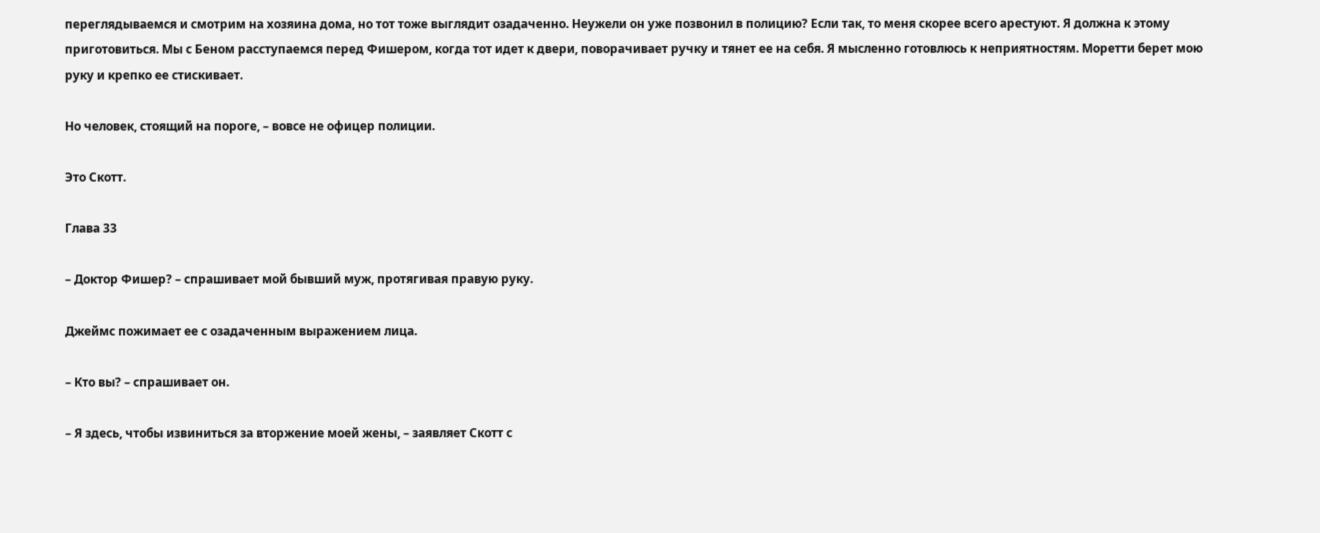переглядываемся и смотрим на хозяина дома, но тот тоже выглядит озадаченно. Неужели он уже позвонил в полицию? Если так, то меня скорее всего арестуют. Я должна к этому приготовиться. Мы с Беном расступаемся перед Фишером, когда тот идет к двери, поворачивает ручку и тянет ее на себя. Я мысленно готовлюсь к неприятностям. Моретти берет мою руку и крепко ее стискивает.

Но человек, стоящий на пороге, – вовсе не офицер полиции.

Это Скотт.

Глава 33

– Доктор Фишер? – спрашивает мой бывший муж, протягивая правую руку.

Джеймс пожимает ее с озадаченным выражением лица.

– Кто вы? – спрашивает он.

– Я здесь, чтобы извиниться за вторжение моей жены, – заявляет Скотт с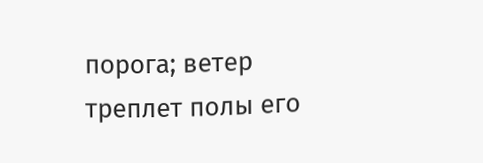порога; ветер треплет полы его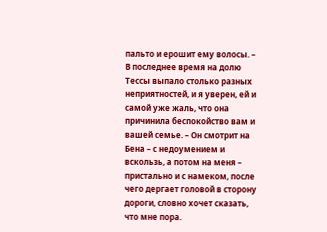пальто и ерошит ему волосы. – В последнее время на долю Тессы выпало столько разных неприятностей, и я уверен, ей и самой уже жаль, что она причинила беспокойство вам и вашей семье. – Он смотрит на Бена – с недоумением и вскользь, а потом на меня – пристально и с намеком, после чего дергает головой в сторону дороги, словно хочет сказать, что мне пора.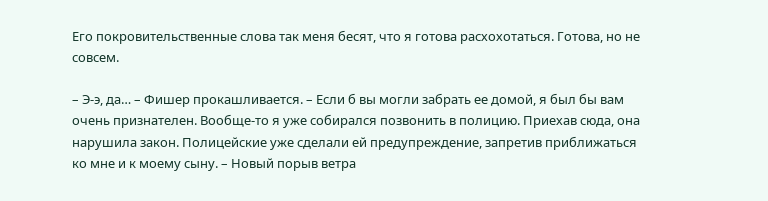Его покровительственные слова так меня бесят, что я готова расхохотаться. Готова, но не совсем.

– Э-э, да… – Фишер прокашливается. – Если б вы могли забрать ее домой, я был бы вам очень признателен. Вообще-то я уже собирался позвонить в полицию. Приехав сюда, она нарушила закон. Полицейские уже сделали ей предупреждение, запретив приближаться ко мне и к моему сыну. – Новый порыв ветра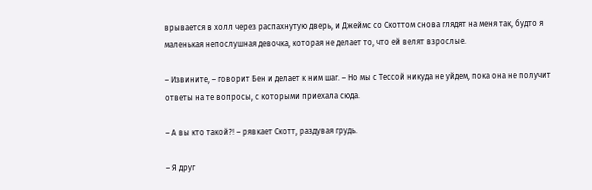врывается в холл через распахнутую дверь, и Джеймс со Скоттом снова глядят на меня так, будто я маленькая непослушная девочка, которая не делает то, что ей велят взрослые.

– Извините, – говорит Бен и делает к ним шаг. – Но мы с Тессой никуда не уйдем, пока она не получит ответы на те вопросы, с которыми приехала сюда.

– А вы кто такой?! – рявкает Скотт, раздувая грудь.

– Я друг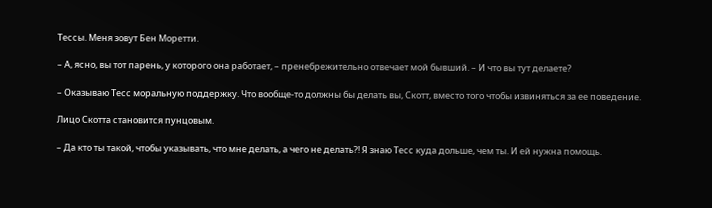Тессы. Меня зовут Бен Моретти.

– А, ясно, вы тот парень, у которого она работает, – пренебрежительно отвечает мой бывший. – И что вы тут делаете?

– Оказываю Тесс моральную поддержку. Что вообще-то должны бы делать вы, Скотт, вместо того чтобы извиняться за ее поведение.

Лицо Скотта становится пунцовым.

– Да кто ты такой, чтобы указывать, что мне делать, а чего не делать?! Я знаю Тесс куда дольше, чем ты. И ей нужна помощь.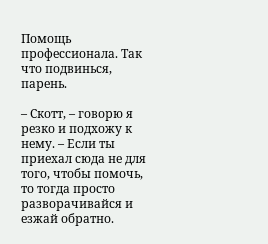Помощь профессионала. Так что подвинься, парень.

– Скотт, – говорю я резко и подхожу к нему. – Если ты приехал сюда не для того, чтобы помочь, то тогда просто разворачивайся и езжай обратно.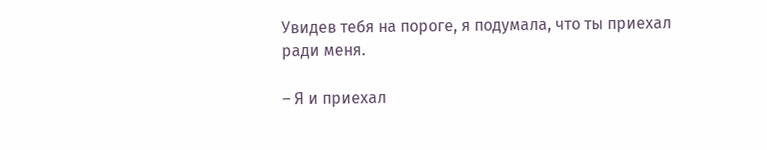Увидев тебя на пороге, я подумала, что ты приехал ради меня.

– Я и приехал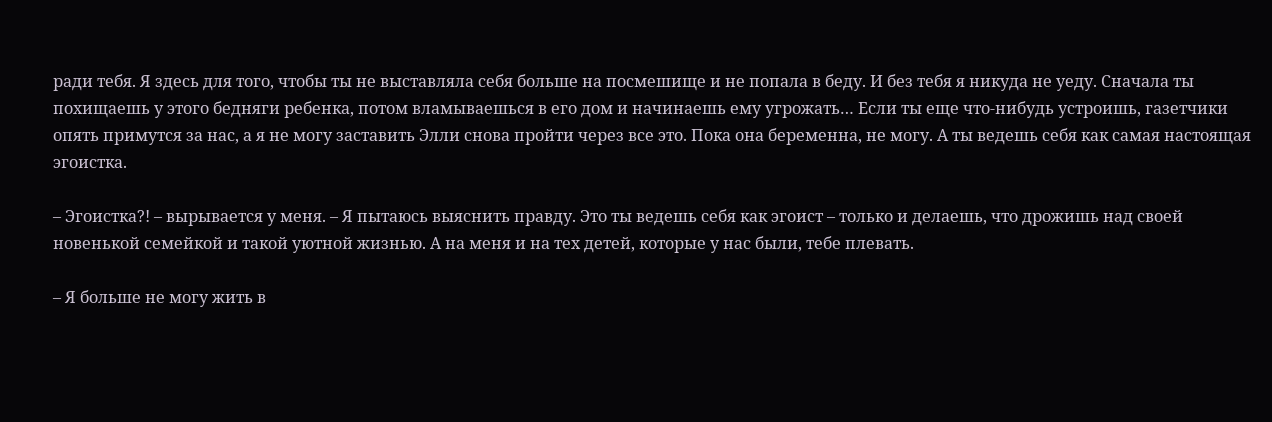ради тебя. Я здесь для того, чтобы ты не выставляла себя больше на посмешище и не попала в беду. И без тебя я никуда не уеду. Сначала ты похищаешь у этого бедняги ребенка, потом вламываешься в его дом и начинаешь ему угрожать… Если ты еще что-нибудь устроишь, газетчики опять примутся за нас, а я не могу заставить Элли снова пройти через все это. Пока она беременна, не могу. А ты ведешь себя как самая настоящая эгоистка.

– Эгоистка?! – вырывается у меня. – Я пытаюсь выяснить правду. Это ты ведешь себя как эгоист – только и делаешь, что дрожишь над своей новенькой семейкой и такой уютной жизнью. А на меня и на тех детей, которые у нас были, тебе плевать.

– Я больше не могу жить в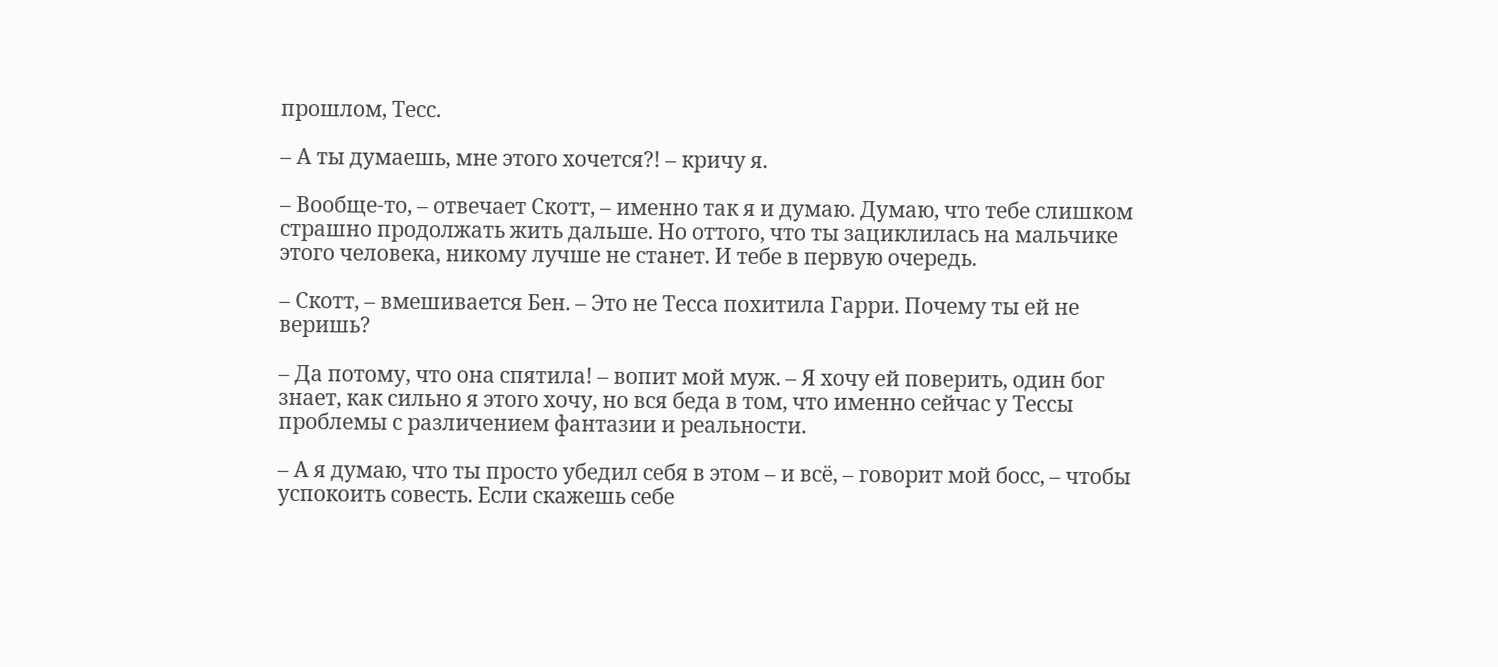прошлом, Тесс.

– А ты думаешь, мне этого хочется?! – кричу я.

– Вообще-то, – отвечает Скотт, – именно так я и думаю. Думаю, что тебе слишком страшно продолжать жить дальше. Но оттого, что ты зациклилась на мальчике этого человека, никому лучше не станет. И тебе в первую очередь.

– Скотт, – вмешивается Бен. – Это не Тесса похитила Гарри. Почему ты ей не веришь?

– Да потому, что она спятила! – вопит мой муж. – Я хочу ей поверить, один бог знает, как сильно я этого хочу, но вся беда в том, что именно сейчас у Тессы проблемы с различением фантазии и реальности.

– А я думаю, что ты просто убедил себя в этом – и всё, – говорит мой босс, – чтобы успокоить совесть. Если скажешь себе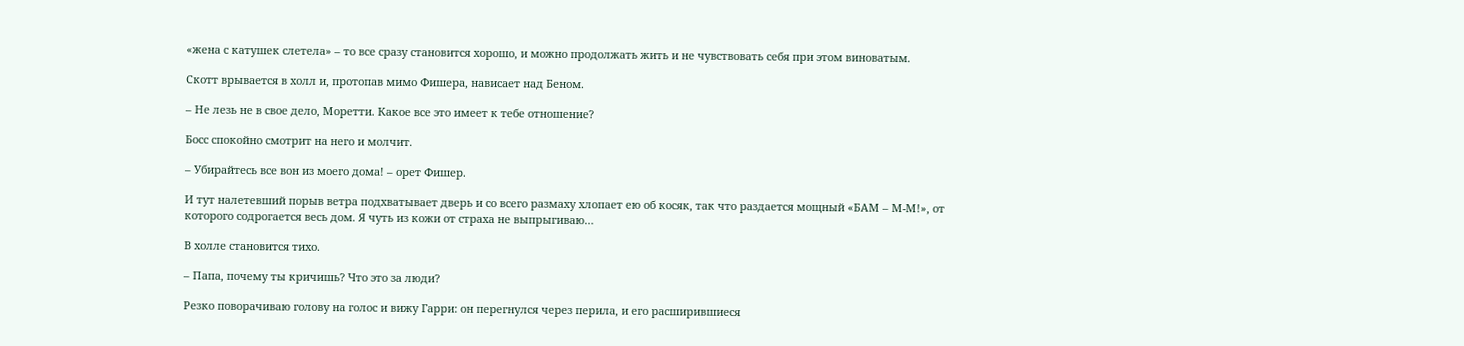«жена с катушек слетела» – то все сразу становится хорошо, и можно продолжать жить и не чувствовать себя при этом виноватым.

Скотт врывается в холл и, протопав мимо Фишера, нависает над Беном.

– Не лезь не в свое дело, Моретти. Какое все это имеет к тебе отношение?

Босс спокойно смотрит на него и молчит.

– Убирайтесь все вон из моего дома! – орет Фишер.

И тут налетевший порыв ветра подхватывает дверь и со всего размаху хлопает ею об косяк, так что раздается мощный «БАМ – М-М!», от которого содрогается весь дом. Я чуть из кожи от страха не выпрыгиваю…

В холле становится тихо.

– Папа, почему ты кричишь? Что это за люди?

Резко поворачиваю голову на голос и вижу Гарри: он перегнулся через перила, и его расширившиеся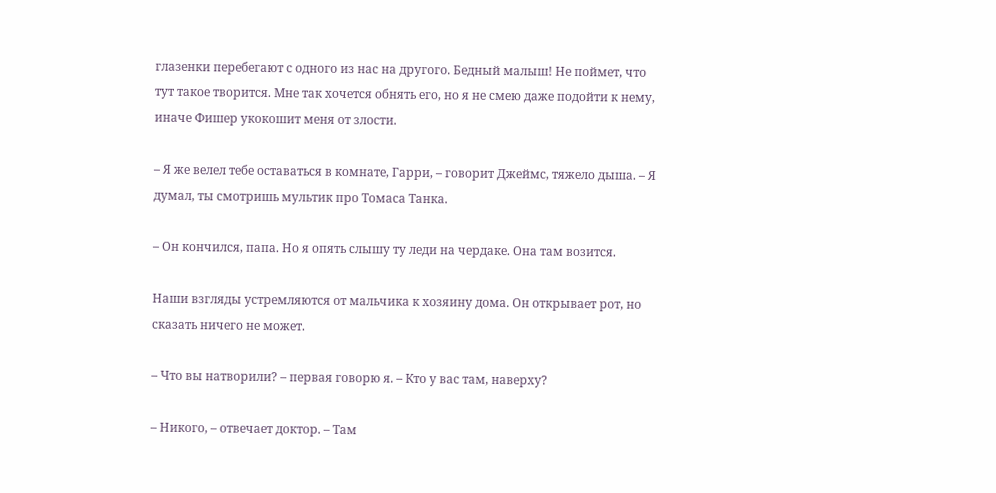глазенки перебегают с одного из нас на другого. Бедный малыш! Не поймет, что тут такое творится. Мне так хочется обнять его, но я не смею даже подойти к нему, иначе Фишер укокошит меня от злости.

– Я же велел тебе оставаться в комнате, Гарри, – говорит Джеймс, тяжело дыша. – Я думал, ты смотришь мультик про Томаса Танка.

– Он кончился, папа. Но я опять слышу ту леди на чердаке. Она там возится.

Наши взгляды устремляются от мальчика к хозяину дома. Он открывает рот, но сказать ничего не может.

– Что вы натворили? – первая говорю я. – Кто у вас там, наверху?

– Никого, – отвечает доктор. – Там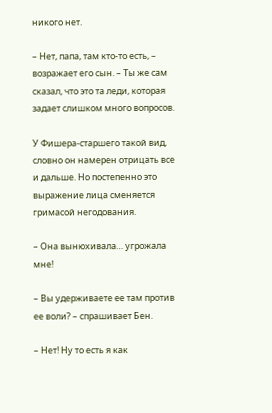никого нет.

– Нет, папа, там кто-то есть, – возражает его сын. – Ты же сам сказал, что это та леди, которая задает слишком много вопросов.

У Фишера-старшего такой вид, словно он намерен отрицать все и дальше. Но постепенно это выражение лица сменяется гримасой негодования.

– Она вынюхивала… угрожала мне!

– Вы удерживаете ее там против ее воли? – спрашивает Бен.

– Нет! Ну то есть я как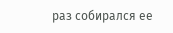раз собирался ее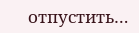отпустить…